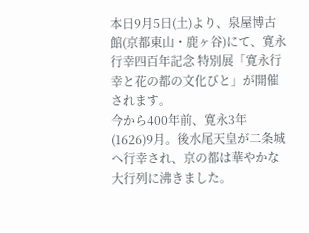本日9月5日(土)より、泉屋博古館(京都東山・鹿ヶ谷)にて、寛永行幸四百年記念 特別展「寛永行幸と花の都の文化びと」が開催されます。
今から400年前、寛永3年(1626)9月。後水尾天皇が二条城へ行幸され、京の都は華やかな大行列に沸きました。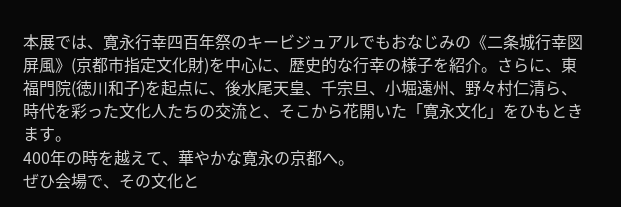本展では、寛永行幸四百年祭のキービジュアルでもおなじみの《二条城行幸図屏風》(京都市指定文化財)を中心に、歴史的な行幸の様子を紹介。さらに、東福門院(徳川和子)を起点に、後水尾天皇、千宗旦、小堀遠州、野々村仁清ら、時代を彩った文化人たちの交流と、そこから花開いた「寛永文化」をひもときます。
400年の時を越えて、華やかな寛永の京都へ。
ぜひ会場で、その文化と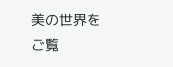美の世界をご覧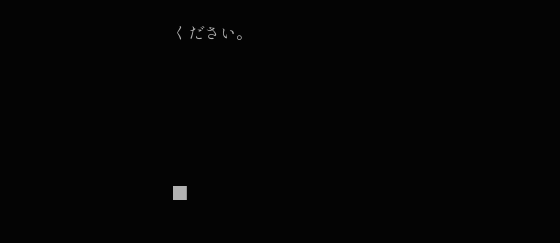ください。




■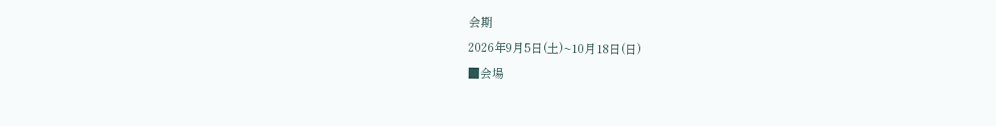会期
2026年9月5日(土)~10月18日(日)
■会場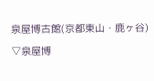泉屋博古館(京都東山・鹿ヶ谷)
▽泉屋博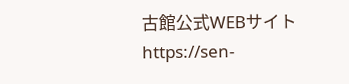古館公式WEBサイト
https://sen-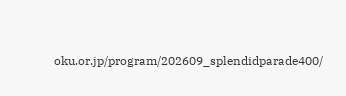oku.or.jp/program/202609_splendidparade400/